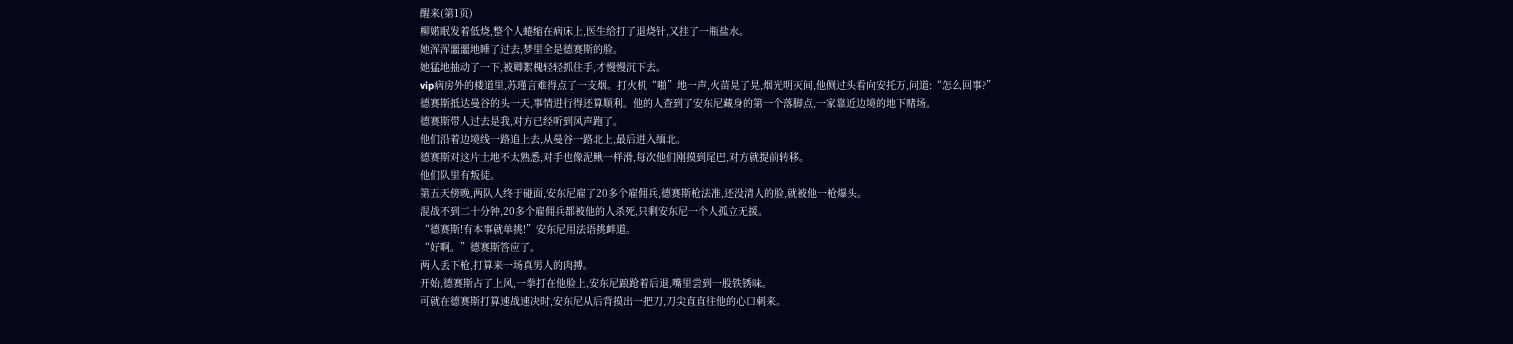醒来(第1页)
柳婼眠发着低烧,整个人蜷缩在病床上,医生给打了退烧针,又挂了一瓶盐水。
她浑浑噩噩地睡了过去,梦里全是德赛斯的脸。
她猛地抽动了一下,被卿絮槐轻轻抓住手,才慢慢沉下去。
vip病房外的楼道里,苏瑾言难得点了一支烟。打火机“啪”地一声,火苗晃了晃,烟光明灭间,他侧过头看向安托万,问道:“怎么回事?”
德赛斯抵达曼谷的头一天,事情进行得还算顺利。他的人查到了安东尼藏身的第一个落脚点,一家靠近边境的地下赌场。
德赛斯带人过去是我,对方已经听到风声跑了。
他们沿着边境线一路追上去,从曼谷一路北上,最后进入缅北。
德赛斯对这片土地不太熟悉,对手也像泥鳅一样滑,每次他们刚摸到尾巴,对方就提前转移。
他们队里有叛徒。
第五天傍晚,两队人终于碰面,安东尼雇了20多个雇佣兵,德赛斯枪法准,还没清人的脸,就被他一枪爆头。
混战不到二十分钟,20多个雇佣兵都被他的人杀死,只剩安东尼一个人孤立无援。
“德赛斯!有本事就单挑!”安东尼用法语挑衅道。
“好啊。”德赛斯答应了。
两人丢下枪,打算来一场真男人的肉搏。
开始,德赛斯占了上风,一拳打在他脸上,安东尼踉跄着后退,嘴里尝到一股铁锈味。
可就在德赛斯打算速战速决时,安东尼从后背摸出一把刀,刀尖直直往他的心口刺来。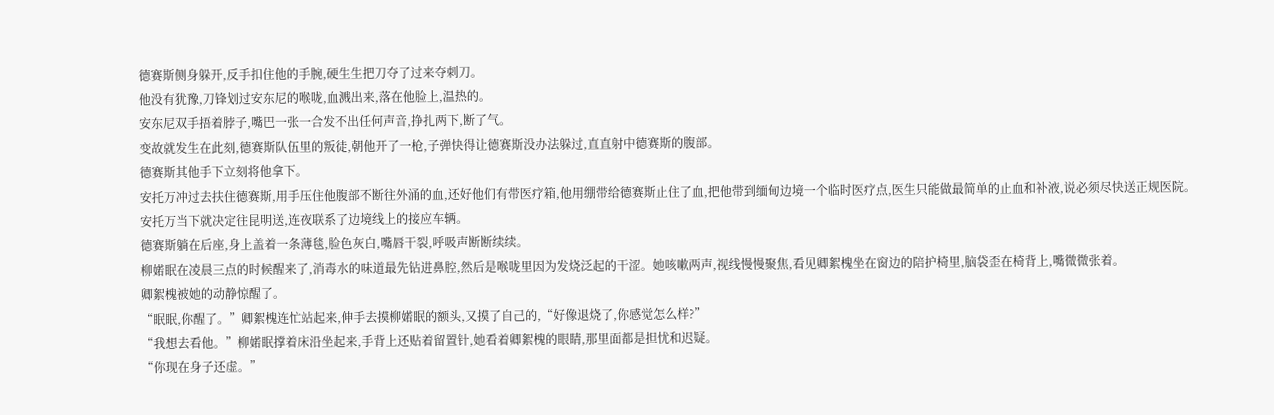德赛斯侧身躲开,反手扣住他的手腕,硬生生把刀夺了过来夺刺刀。
他没有犹豫,刀锋划过安东尼的喉咙,血溅出来,落在他脸上,温热的。
安东尼双手捂着脖子,嘴巴一张一合发不出任何声音,挣扎两下,断了气。
变故就发生在此刻,德赛斯队伍里的叛徒,朝他开了一枪,子弹快得让德赛斯没办法躲过,直直射中德赛斯的腹部。
德赛斯其他手下立刻将他拿下。
安托万冲过去扶住德赛斯,用手压住他腹部不断往外涌的血,还好他们有带医疗箱,他用绷带给德赛斯止住了血,把他带到缅甸边境一个临时医疗点,医生只能做最简单的止血和补液,说必须尽快送正规医院。
安托万当下就决定往昆明送,连夜联系了边境线上的接应车辆。
德赛斯躺在后座,身上盖着一条薄毯,脸色灰白,嘴唇干裂,呼吸声断断续续。
柳婼眠在凌晨三点的时候醒来了,消毒水的味道最先钻进鼻腔,然后是喉咙里因为发烧泛起的干涩。她咳嗽两声,视线慢慢聚焦,看见卿絮槐坐在窗边的陪护椅里,脑袋歪在椅背上,嘴微微张着。
卿絮槐被她的动静惊醒了。
“眠眠,你醒了。”卿絮槐连忙站起来,伸手去摸柳婼眠的额头,又摸了自己的,“好像退烧了,你感觉怎么样?”
“我想去看他。”柳婼眠撑着床沿坐起来,手背上还贴着留置针,她看着卿絮槐的眼睛,那里面都是担忧和迟疑。
“你现在身子还虚。”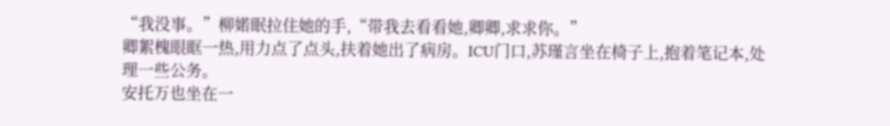“我没事。”柳婼眠拉住她的手,“带我去看看她,卿卿,求求你。”
卿絮槐眼眶一热,用力点了点头,扶着她出了病房。ICU门口,苏瑾言坐在椅子上,抱着笔记本,处理一些公务。
安托万也坐在一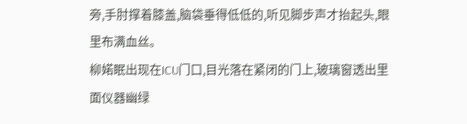旁,手肘撑着膝盖,脑袋垂得低低的,听见脚步声才抬起头,眼里布满血丝。
柳婼眠出现在ICU门口,目光落在紧闭的门上,玻璃窗透出里面仪器幽绿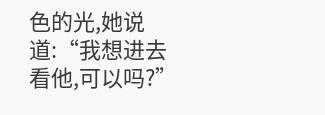色的光,她说道:“我想进去看他,可以吗?”